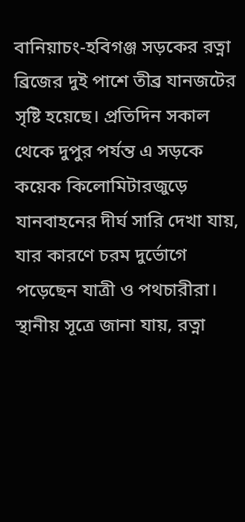বানিয়াচং-হবিগঞ্জ সড়কের রত্না ব্রিজের দুই পাশে তীব্র যানজটের সৃষ্টি হয়েছে। প্রতিদিন সকাল থেকে দুপুর পর্যন্ত এ সড়কে কয়েক কিলোমিটারজুড়ে যানবাহনের দীর্ঘ সারি দেখা যায়, যার কারণে চরম দুর্ভোগে পড়েছেন যাত্রী ও পথচারীরা।
স্থানীয় সূত্রে জানা যায়, রত্না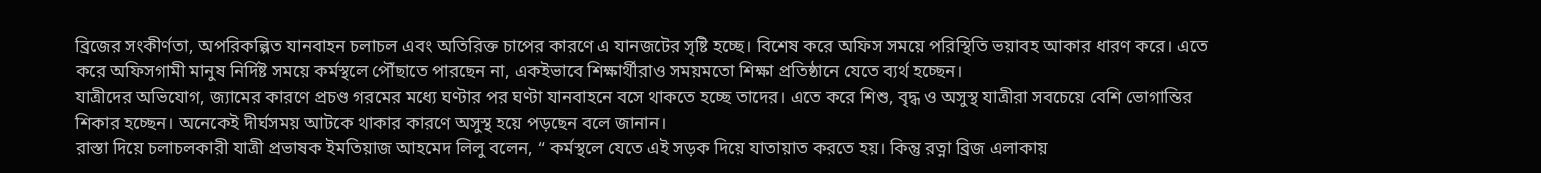ব্রিজের সংকীর্ণতা, অপরিকল্পিত যানবাহন চলাচল এবং অতিরিক্ত চাপের কারণে এ যানজটের সৃষ্টি হচ্ছে। বিশেষ করে অফিস সময়ে পরিস্থিতি ভয়াবহ আকার ধারণ করে। এতে করে অফিসগামী মানুষ নির্দিষ্ট সময়ে কর্মস্থলে পৌঁছাতে পারছেন না, একইভাবে শিক্ষার্থীরাও সময়মতো শিক্ষা প্রতিষ্ঠানে যেতে ব্যর্থ হচ্ছেন।
যাত্রীদের অভিযোগ, জ্যামের কারণে প্রচণ্ড গরমের মধ্যে ঘণ্টার পর ঘণ্টা যানবাহনে বসে থাকতে হচ্ছে তাদের। এতে করে শিশু, বৃদ্ধ ও অসুস্থ যাত্রীরা সবচেয়ে বেশি ভোগান্তির শিকার হচ্ছেন। অনেকেই দীর্ঘসময় আটকে থাকার কারণে অসুস্থ হয়ে পড়ছেন বলে জানান।
রাস্তা দিয়ে চলাচলকারী যাত্রী প্রভাষক ইমতিয়াজ আহমেদ লিলু বলেন, “ কর্মস্থলে যেতে এই সড়ক দিয়ে যাতায়াত করতে হয়। কিন্তু রত্না ব্রিজ এলাকায়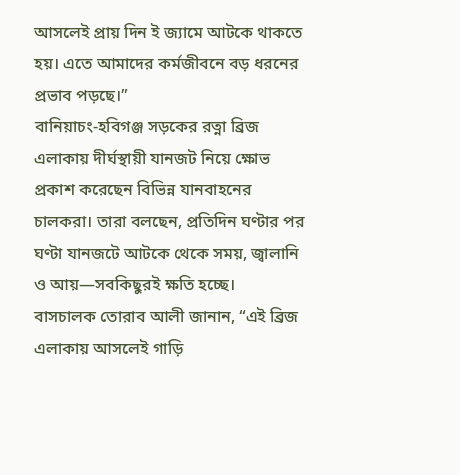আসলেই প্রায় দিন ই জ্যামে আটকে থাকতে হয়। এতে আমাদের কর্মজীবনে বড় ধরনের প্রভাব পড়ছে।”
বানিয়াচং-হবিগঞ্জ সড়কের রত্না ব্রিজ এলাকায় দীর্ঘস্থায়ী যানজট নিয়ে ক্ষোভ প্রকাশ করেছেন বিভিন্ন যানবাহনের চালকরা। তারা বলছেন, প্রতিদিন ঘণ্টার পর ঘণ্টা যানজটে আটকে থেকে সময়, জ্বালানি ও আয়—সবকিছুরই ক্ষতি হচ্ছে।
বাসচালক তোরাব আলী জানান, “এই ব্রিজ এলাকায় আসলেই গাড়ি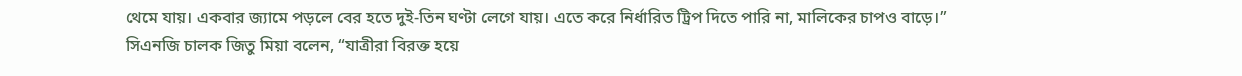থেমে যায়। একবার জ্যামে পড়লে বের হতে দুই-তিন ঘণ্টা লেগে যায়। এতে করে নির্ধারিত ট্রিপ দিতে পারি না, মালিকের চাপও বাড়ে।”
সিএনজি চালক জিতু মিয়া বলেন, “যাত্রীরা বিরক্ত হয়ে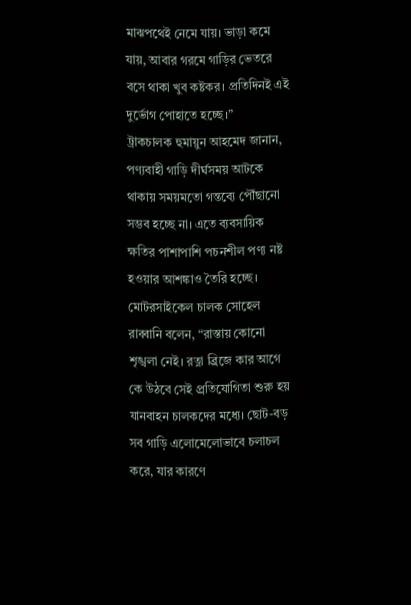মাঝপথেই নেমে যায়। ভাড়া কমে যায়, আবার গরমে গাড়ির ভেতরে বসে থাকা খুব কষ্টকর। প্রতিদিনই এই দুর্ভোগ পোহাতে হচ্ছে।”
ট্রাকচালক হুমায়ুন আহমেদ জানান, পণ্যবাহী গাড়ি দীর্ঘসময় আটকে থাকায় সময়মতো গন্তব্যে পৌঁছানো সম্ভব হচ্ছে না। এতে ব্যবসায়িক ক্ষতির পাশাপাশি পচনশীল পণ্য নষ্ট হওয়ার আশঙ্কাও তৈরি হচ্ছে।
মোটরসাইকেল চালক সোহেল রাব্বানি বলেন, “রাস্তায় কোনো শৃঙ্খলা নেই। রত্না ব্র্রিজে কার আগে কে উঠবে সেই প্র্রতিযোগিতা শুরু হয় যানবাহন চালকদের মধ্যে। ছোট-বড় সব গাড়ি এলোমেলোভাবে চলাচল করে, যার কারণে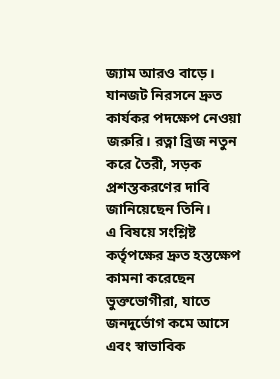জ্যাম আরও বাড়ে। যানজট নিরসনে দ্রুত কার্যকর পদক্ষেপ নেওয়া জরুরি। রত্না ব্রিজ নতুন করে তৈরী, সড়ক প্রশস্তকরণের দাবি জানিয়েছেন তিনি।
এ বিষয়ে সংশ্লিষ্ট কর্তৃপক্ষের দ্রুত হস্তক্ষেপ কামনা করেছেন ভুক্তভোগীরা, যাতে জনদুর্ভোগ কমে আসে এবং স্বাভাবিক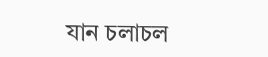যান চলাচল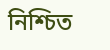নিশ্চিত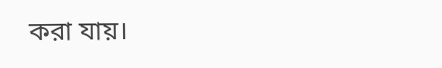করা যায়।